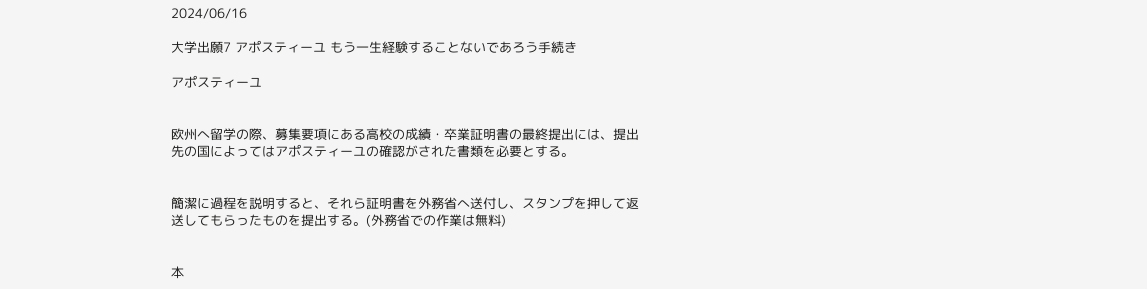2024/06/16

大学出願7 アポスティーユ もう一生経験することないであろう手続き

アポスティーユ


欧州へ留学の際、募集要項にある高校の成績・卒業証明書の最終提出には、提出先の国によってはアポスティーユの確認がされた書類を必要とする。


簡潔に過程を説明すると、それら証明書を外務省へ送付し、スタンプを押して返送してもらったものを提出する。(外務省での作業は無料)


本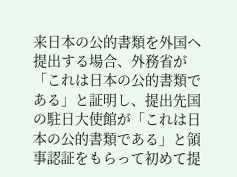来日本の公的書類を外国へ提出する場合、外務省が「これは日本の公的書類である」と証明し、提出先国の駐日大使館が「これは日本の公的書類である」と領事認証をもらって初めて提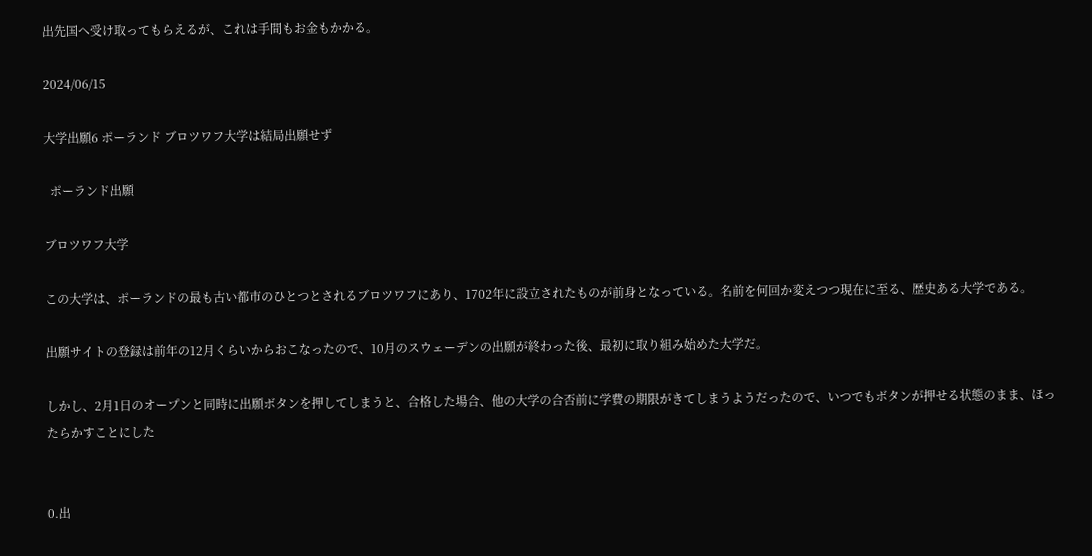出先国へ受け取ってもらえるが、これは手間もお金もかかる。

2024/06/15

大学出願6 ポーランド ブロツワフ大学は結局出願せず

  ポーランド出願

ブロツワフ大学

この大学は、ポーランドの最も古い都市のひとつとされるブロツワフにあり、1702年に設立されたものが前身となっている。名前を何回か変えつつ現在に至る、歴史ある大学である。

出願サイトの登録は前年の12月くらいからおこなったので、10月のスウェーデンの出願が終わった後、最初に取り組み始めた大学だ。

しかし、2月1日のオープンと同時に出願ボタンを押してしまうと、合格した場合、他の大学の合否前に学費の期限がきてしまうようだったので、いつでもボタンが押せる状態のまま、ほったらかすことにした


0.出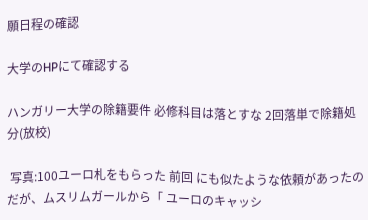願日程の確認

大学のHPにて確認する

ハンガリー大学の除籍要件 必修科目は落とすな 2回落単で除籍処分(放校)

 写真:100ユーロ札をもらった 前回 にも似たような依頼があったのだが、ムスリムガールから「 ユーロのキャッシ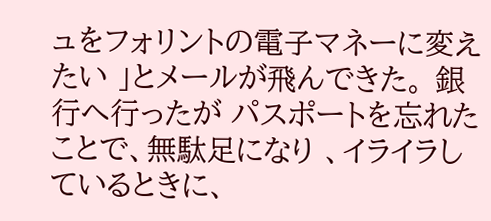ュをフォリントの電子マネーに変えたい 」とメールが飛んできた。 銀行へ行ったが パスポートを忘れたことで、無駄足になり 、イライラしているときに、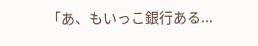「あ、もいっこ銀行ある...